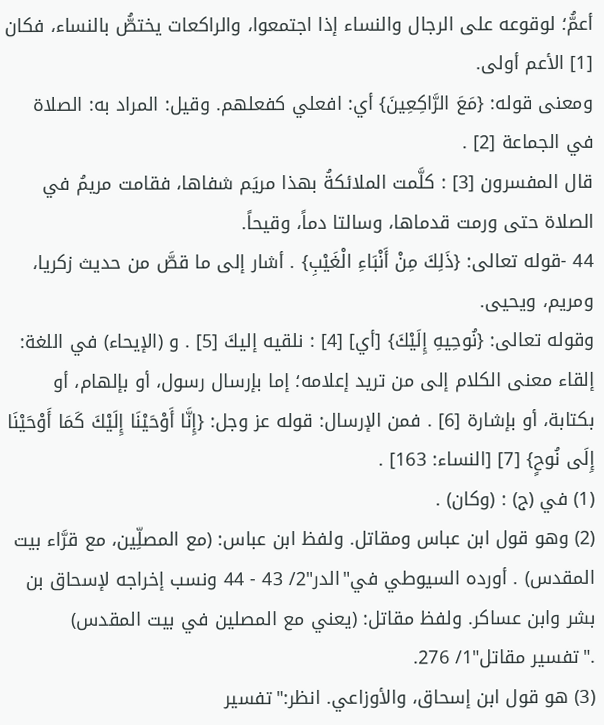أعمُّ؛ لوقوعه على الرجال والنساء إذا اجتمعوا، والراكعات يختصُّ بالنساء، فكان [1] الأعم أولى.
ومعنى قوله: {مَعَ الرَّاكِعِينَ} أي: افعلي كفعلهم. وقيل: المراد به: الصلاة في الجماعة [2] .
قال المفسرون [3] : كلَّمت الملائكةُ بهذا مريَم شفاها، فقامت مريمُ في الصلاة حتى ورمت قدماها، وسالتا دماً، وقيحاً.
44 -قوله تعالى: {ذَلِكَ مِنْ أَنْبَاءِ الْغَيْبِ} . أشار إلى ما قصَّ من حديث زكريا، ومريم، ويحيى.
وقوله تعالى: {نُوحِيهِ إِلَيْكَ} [أي] [4] : نلقيه إليكَ [5] . و (الإيحاء) في اللغة: إلقاء معنى الكلام إلى من تريد إعلامه؛ إما بإرسال رسول، أو بإلهام، أو بكتابة، أو بإشارة [6] . فمن الإرسال: قوله عز وجل: {إِنَّا أَوْحَيْنَا إِلَيْكَ كَمَا أَوْحَيْنَا إِلَى نُوحٍ} [7] [النساء: 163] .
(1) في (ج) : (وكان) .
(2) وهو قول ابن عباس ومقاتل. ولفظ ابن عباس: (مع المصلِّين، مع قرَّاء بيت المقدس) . أورده السيوطي في"الدر"2/ 43 - 44 ونسب إخراجه لإسحاق بن بشر وابن عساكر. ولفظ مقاتل: (يعني مع المصلين في بيت المقدس) ."تفسير مقاتل"1/ 276.
(3) هو قول ابن إسحاق، والأوزاعي. انظر:"تفسير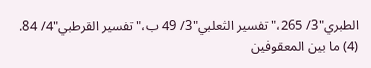الطبري"3/ 265،"تفسير الثعلبي"3/ 49 ب،"تفسير القرطبي"4/ 84.
(4) ما بين المعقوفين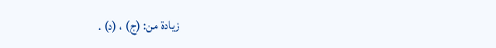زيادة من: (ج) ، (د) .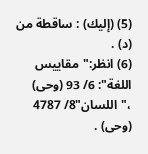(5) (إليك) : ساقطة من (د) .
(6) انظر:"مقاييس اللغة": 6/ 93 (وحى) ،"اللسان"8/ 4787 (وحى) .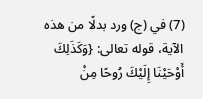(7) في (ج) ورد بدلًا من هذه الآية، قوله تعالى: {وَكَذَلِكَ أَوْحَيْنَا إِلَيْكَ رُوحًا مِنْ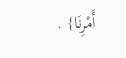أَمْرِنَا} .